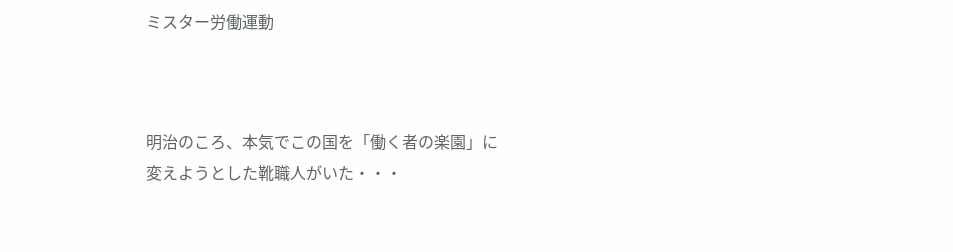ミスター労働運動



明治のころ、本気でこの国を「働く者の楽園」に
変えようとした靴職人がいた・・・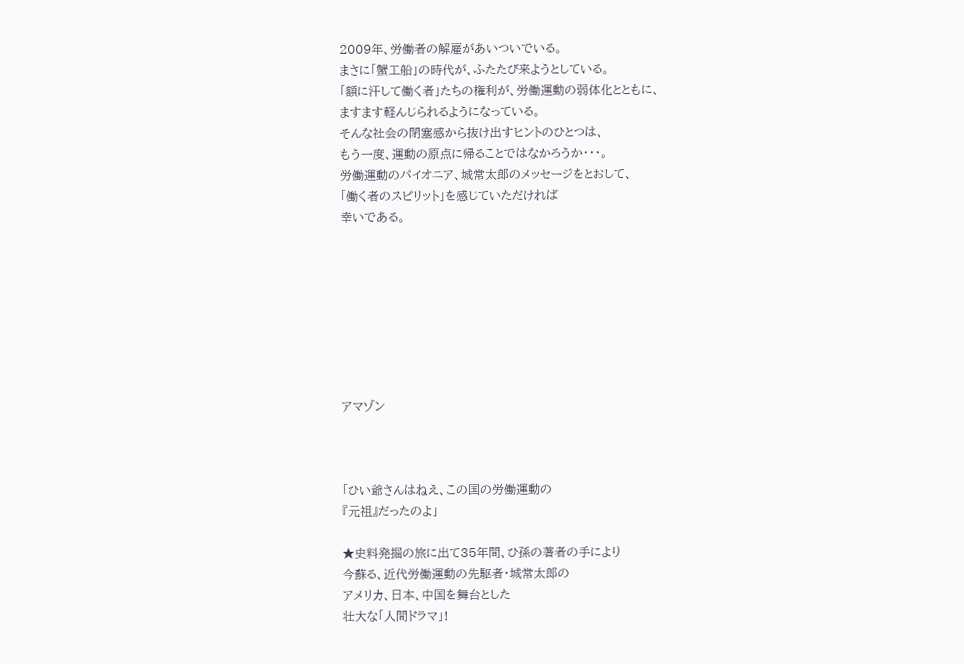2009年、労働者の解雇があいついでいる。
まさに「蟹工船」の時代が、ふたたび来ようとしている。
「額に汗して働く者」たちの権利が、労働運動の弱体化とともに、
ますます軽んじられるようになっている。
そんな社会の閉塞感から抜け出すヒントのひとつは、
もう一度、運動の原点に帰ることではなかろうか・・・。
労働運動のパイオニア、城常太郎のメッセージをとおして、
「働く者のスピリット」を感じていただければ
幸いである。








アマゾン



「ひい爺さんはねえ、この国の労働運動の
『元祖』だったのよ」

★史料発掘の旅に出て35年間、ひ孫の著者の手により
今蘇る、近代労働運動の先駆者・城常太郎の
アメリカ、日本、中国を舞台とした
壮大な「人間ドラマ」!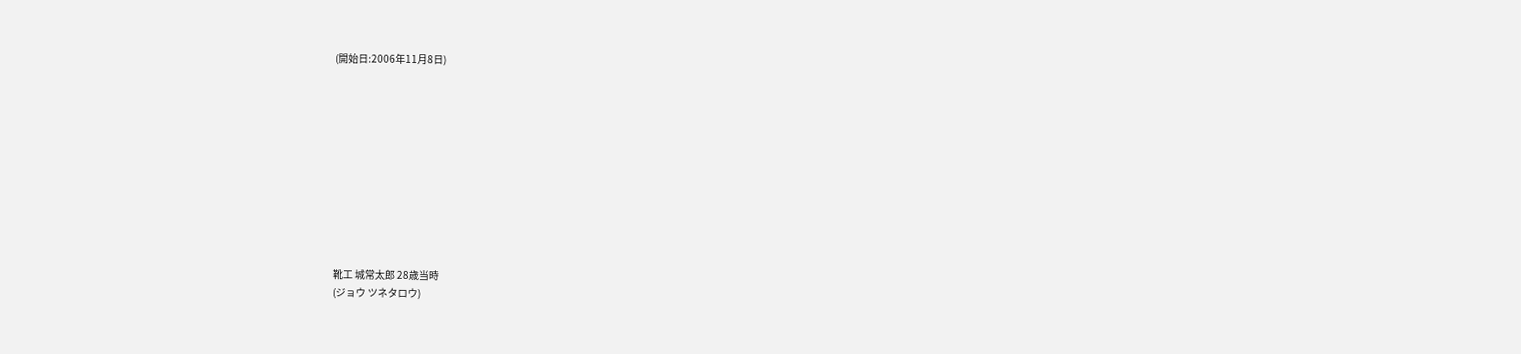(開始日:2006年11月8日)











靴工 城常太郎 28歳当時
(ジョウ ツネタロウ)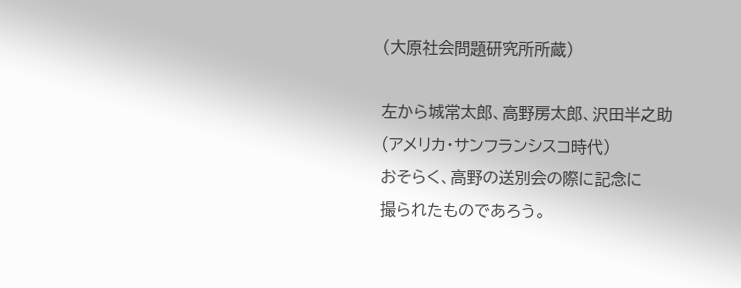(大原社会問題研究所所蔵)

左から城常太郎、高野房太郎、沢田半之助
(アメリカ・サンフランシスコ時代)
おそらく、高野の送別会の際に記念に
撮られたものであろう。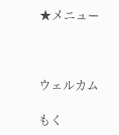★メニュー



ウェルカム

もく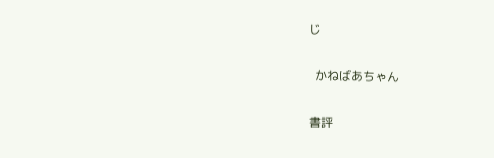じ

  かねばあちゃん

書評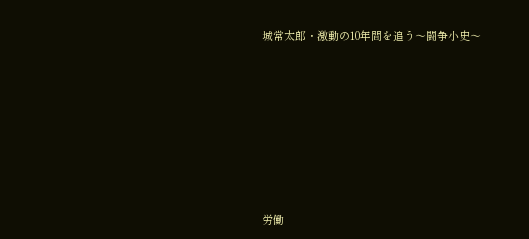城常太郎・激動の10年間を追う〜闘争小史〜









労働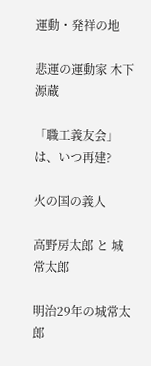運動・発祥の地

悲運の運動家 木下源蔵

「職工義友会」は、いつ再建?

火の国の義人

高野房太郎 と 城常太郎

明治29年の城常太郎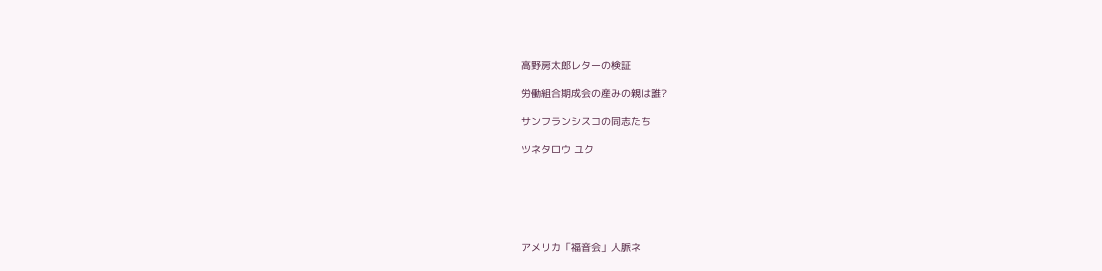高野房太郎レターの検証

労働組合期成会の産みの親は誰?

サンフランシスコの同志たち

ツネタロウ ユク






アメリカ「福音会」人脈ネ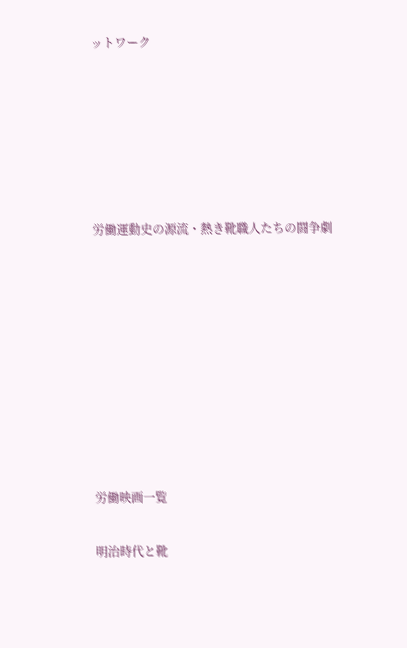ットワーク






労働運動史の源流・熱き靴職人たちの闘争劇









労働映画一覧

明治時代と靴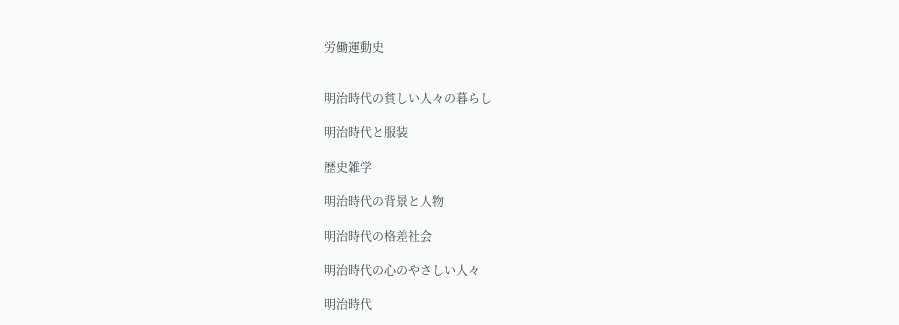労働運動史


明治時代の貧しい人々の暮らし

明治時代と服装

歴史雑学

明治時代の背景と人物

明治時代の格差社会

明治時代の心のやさしい人々

明治時代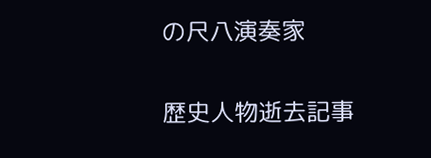の尺八演奏家

歴史人物逝去記事